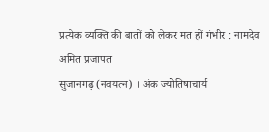प्रत्येक व्यक्ति की बातों को लेकर मत हों गंभीर : नामदेव
अमित प्रजापत
सुजानगढ़ (नवयत्न) । अंक ज्योतिषाचार्य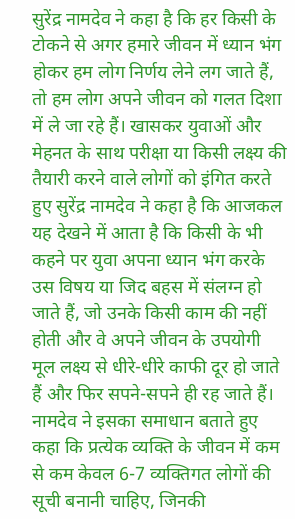सुरेंद्र नामदेव ने कहा है कि हर किसी के टोकने से अगर हमारे जीवन में ध्यान भंग होकर हम लोग निर्णय लेने लग जाते हैं, तो हम लोग अपने जीवन को गलत दिशा में ले जा रहे हैं। खासकर युवाओं और मेहनत के साथ परीक्षा या किसी लक्ष्य की तैयारी करने वाले लोगों को इंगित करते हुए सुरेंद्र नामदेव ने कहा है कि आजकल यह देखने में आता है कि किसी के भी कहने पर युवा अपना ध्यान भंग करके उस विषय या जिद बहस में संलग्न हो जाते हैं, जो उनके किसी काम की नहीं होती और वे अपने जीवन के उपयोगी मूल लक्ष्य से धीरे-धीरे काफी दूर हो जाते हैं और फिर सपने-सपने ही रह जाते हैं। नामदेव ने इसका समाधान बताते हुए कहा कि प्रत्येक व्यक्ति के जीवन में कम से कम केवल 6-7 व्यक्तिगत लोगों की सूची बनानी चाहिए, जिनकी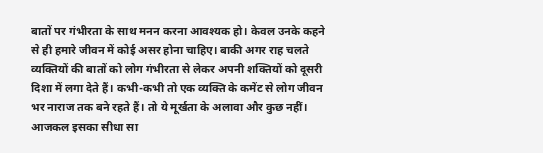बातों पर गंभीरता के साथ मनन करना आवश्यक हो। केवल उनके कहने से ही हमारे जीवन में कोई असर होना चाहिए। बाकी अगर राह चलते व्यक्तियों की बातों को लोग गंभीरता से लेकर अपनी शक्तियों को दूसरी दिशा में लगा देते हैं। कभी-कभी तो एक व्यक्ति के कमेंट से लोग जीवन भर नाराज तक बने रहते हैं। तो ये मूर्खता के अलावा और कुछ नहीं। आजकल इसका सीधा सा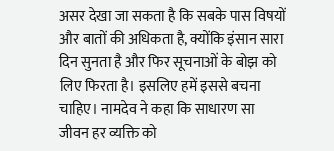असर देखा जा सकता है कि सबके पास विषयों और बातों की अधिकता है, क्योंकि इंसान सारा दिन सुनता है और फिर सूचनाओं के बोझ को लिए फिरता है। इसलिए हमें इससे बचना चाहिए। नामदेव ने कहा कि साधारण सा जीवन हर व्यक्ति को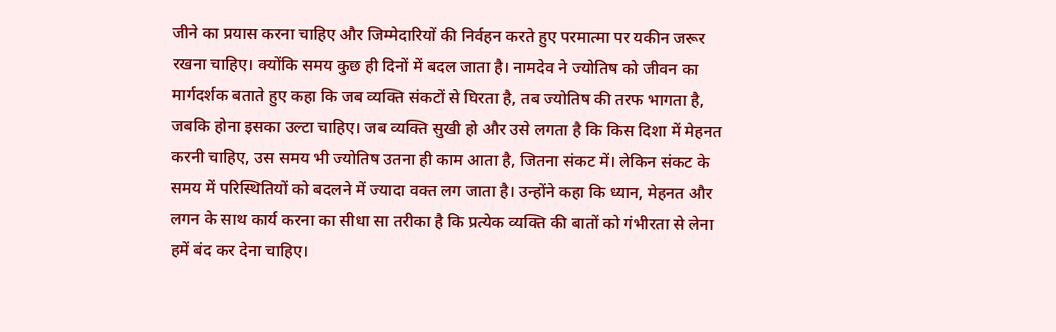जीने का प्रयास करना चाहिए और जिम्मेदारियों की निर्वहन करते हुए परमात्मा पर यकीन जरूर रखना चाहिए। क्योंकि समय कुछ ही दिनों में बदल जाता है। नामदेव ने ज्योतिष को जीवन का मार्गदर्शक बताते हुए कहा कि जब व्यक्ति संकटों से घिरता है, तब ज्योतिष की तरफ भागता है, जबकि होना इसका उल्टा चाहिए। जब व्यक्ति सुखी हो और उसे लगता है कि किस दिशा में मेहनत करनी चाहिए, उस समय भी ज्योतिष उतना ही काम आता है, जितना संकट में। लेकिन संकट के समय में परिस्थितियों को बदलने में ज्यादा वक्त लग जाता है। उन्होंने कहा कि ध्यान, मेहनत और लगन के साथ कार्य करना का सीधा सा तरीका है कि प्रत्येक व्यक्ति की बातों को गंभीरता से लेना हमें बंद कर देना चाहिए।